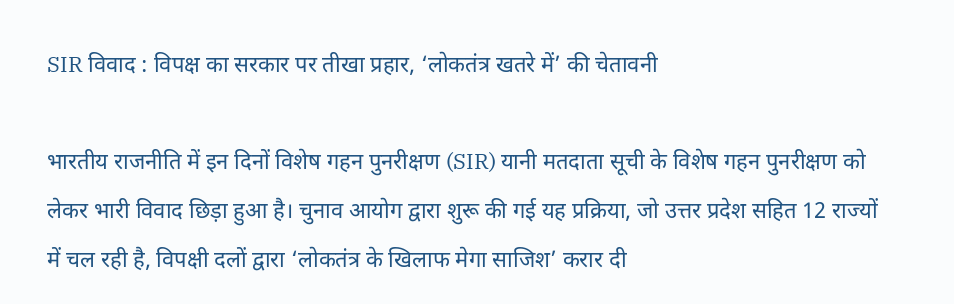SIR विवाद : विपक्ष का सरकार पर तीखा प्रहार, ‘लोकतंत्र खतरे में’ की चेतावनी

भारतीय राजनीति में इन दिनों विशेष गहन पुनरीक्षण (SIR) यानी मतदाता सूची के विशेष गहन पुनरीक्षण को लेकर भारी विवाद छिड़ा हुआ है। चुनाव आयोग द्वारा शुरू की गई यह प्रक्रिया, जो उत्तर प्रदेश सहित 12 राज्यों में चल रही है, विपक्षी दलों द्वारा ‘लोकतंत्र के खिलाफ मेगा साजिश’ करार दी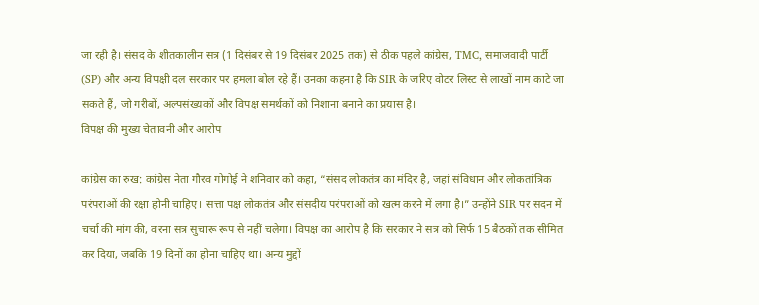जा रही है। संसद के शीतकालीन सत्र (1 दिसंबर से 19 दिसंबर 2025 तक) से ठीक पहले कांग्रेस, TMC, समाजवादी पार्टी (SP) और अन्य विपक्षी दल सरकार पर हमला बोल रहे हैं। उनका कहना है कि SIR के जरिए वोटर लिस्ट से लाखों नाम काटे जा सकते हैं, जो गरीबों, अल्पसंख्यकों और विपक्ष समर्थकों को निशाना बनाने का प्रयास है।
विपक्ष की मुख्य चेतावनी और आरोप

कांग्रेस का रुख: कांग्रेस नेता गौरव गोगोई ने शनिवार को कहा, “संसद लोकतंत्र का मंदिर है, जहां संविधान और लोकतांत्रिक परंपराओं की रक्षा होनी चाहिए। सत्ता पक्ष लोकतंत्र और संसदीय परंपराओं को खत्म करने में लगा है।” उन्होंने SIR पर सदन में चर्चा की मांग की, वरना सत्र सुचारू रूप से नहीं चलेगा। विपक्ष का आरोप है कि सरकार ने सत्र को सिर्फ 15 बैठकों तक सीमित कर दिया, जबकि 19 दिनों का होना चाहिए था। अन्य मुद्दों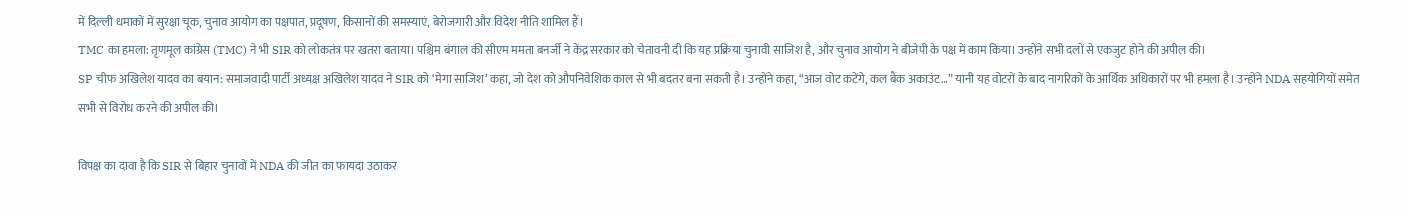में दिल्ली धमाकों में सुरक्षा चूक, चुनाव आयोग का पक्षपात, प्रदूषण, किसानों की समस्याएं, बेरोजगारी और विदेश नीति शामिल हैं।
TMC का हमला: तृणमूल कांग्रेस (TMC) ने भी SIR को लोकतंत्र पर खतरा बताया। पश्चिम बंगाल की सीएम ममता बनर्जी ने केंद्र सरकार को चेतावनी दी कि यह प्रक्रिया चुनावी साजिश है, और चुनाव आयोग ने बीजेपी के पक्ष में काम किया। उन्होंने सभी दलों से एकजुट होने की अपील की।
SP चीफ अखिलेश यादव का बयान: समाजवादी पार्टी अध्यक्ष अखिलेश यादव ने SIR को ‘मेगा साजिश’ कहा, जो देश को औपनिवेशिक काल से भी बदतर बना सकती है। उन्होंने कहा, “आज वोट कटेंगे, कल बैंक अकाउंट…” यानी यह वोटरों के बाद नागरिकों के आर्थिक अधिकारों पर भी हमला है। उन्होंने NDA सहयोगियों समेत सभी से विरोध करने की अपील की।

विपक्ष का दावा है कि SIR से बिहार चुनावों में NDA की जीत का फायदा उठाकर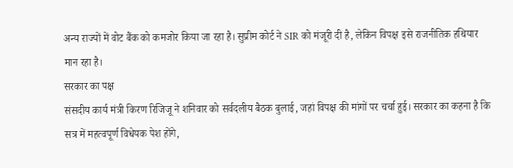अन्य राज्यों में वोट बैंक को कमजोर किया जा रहा है। सुप्रीम कोर्ट ने SIR को मंजूरी दी है, लेकिन विपक्ष इसे राजनीतिक हथियार मान रहा है।
सरकार का पक्ष
संसदीय कार्य मंत्री किरण रिजिजू ने शनिवार को सर्वदलीय बैठक बुलाई, जहां विपक्ष की मांगों पर चर्चा हुई। सरकार का कहना है कि सत्र में महत्वपूर्ण विधेयक पेश होंगे,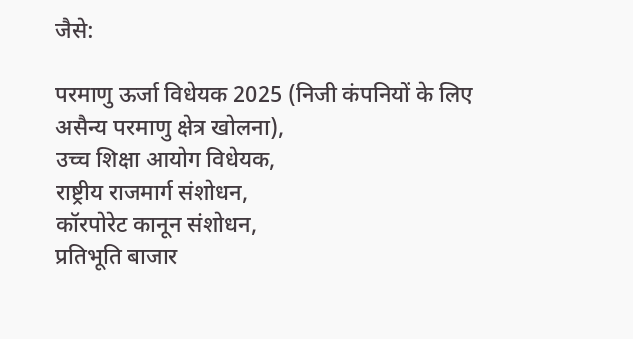जैसे:

परमाणु ऊर्जा विधेयक 2025 (निजी कंपनियों के लिए असैन्य परमाणु क्षेत्र खोलना),
उच्च शिक्षा आयोग विधेयक,
राष्ट्रीय राजमार्ग संशोधन,
कॉरपोरेट कानून संशोधन,
प्रतिभूति बाजार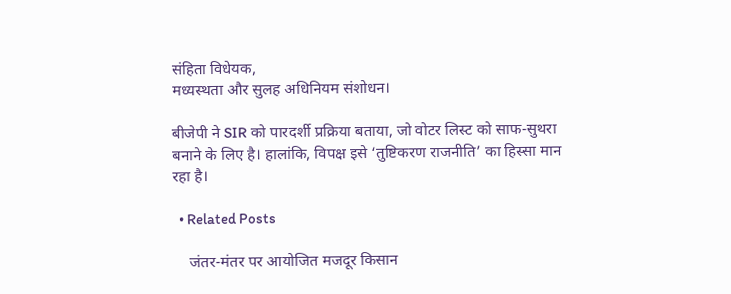संहिता विधेयक,
मध्यस्थता और सुलह अधिनियम संशोधन।

बीजेपी ने SIR को पारदर्शी प्रक्रिया बताया, जो वोटर लिस्ट को साफ-सुथरा बनाने के लिए है। हालांकि, विपक्ष इसे ‘तुष्टिकरण राजनीति’ का हिस्सा मान रहा है।

  • Related Posts

    जंतर-मंतर पर आयोजित मजदूर किसान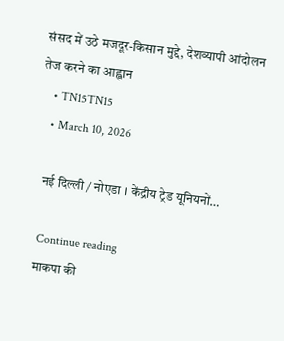संसद में उठे मजदूर-किसान मुद्दे, देशव्यापी आंदोलन तेज करने का आह्वान
    • TN15TN15
    • March 10, 2026

    नई दिल्ली / नोएडा । केंद्रीय ट्रेड यूनियनों…

    Continue reading
    माकपा की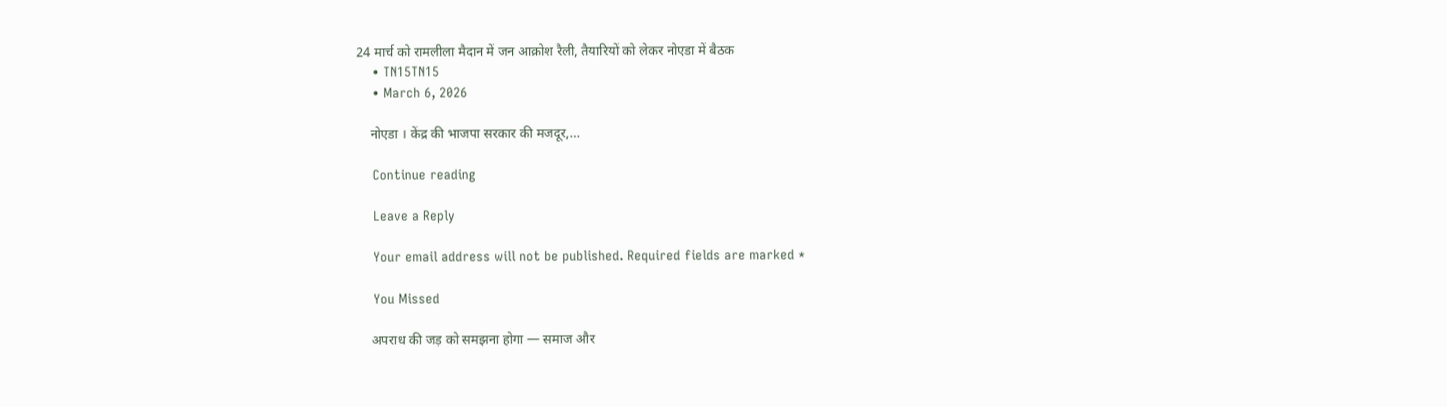24 मार्च को रामलीला मैदान में जन आक्रोश रैली, तैयारियों को लेकर नोएडा में बैठक
    • TN15TN15
    • March 6, 2026

    नोएडा । केंद्र की भाजपा सरकार की मजदूर,…

    Continue reading

    Leave a Reply

    Your email address will not be published. Required fields are marked *

    You Missed

    अपराध की जड़ को समझना होगा — समाज और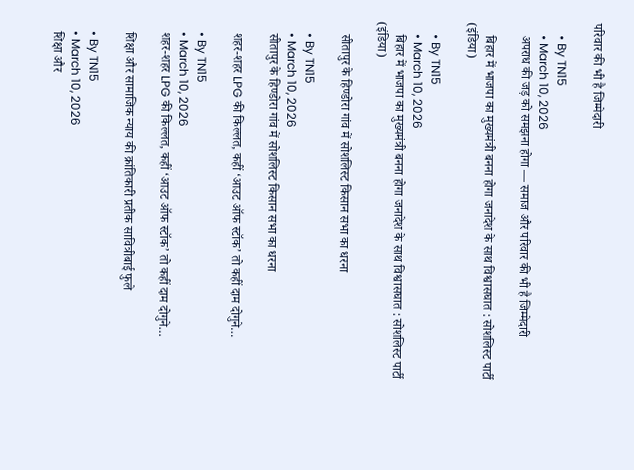परिवार की भी है जिम्मेदारी

    • By TN15
    • March 10, 2026
    अपराध की जड़ को समझना होगा — समाज और परिवार की भी है जिम्मेदारी

    बिहार में भाजपा का मुख्यमंत्री बनना होगा जनादेश के साथ विश्वासघात : सोशलिस्ट पार्टी (इंडिया)

    • By TN15
    • March 10, 2026
    बिहार में भाजपा का मुख्यमंत्री बनना होगा जनादेश के साथ विश्वासघात : सोशलिस्ट पार्टी (इंडिया)

    सीतापुर के हिण्डोरा गांव में सोशलिस्ट किसान सभा का धरना

    • By TN15
    • March 10, 2026
    सीतापुर के हिण्डोरा गांव में सोशलिस्ट किसान सभा का धरना

    शहर-शहर LPG की किल्लत, कहीं ‘आउट ऑफ स्टॉक’ तो कहीं दाम दोगुने…

    • By TN15
    • March 10, 2026
    शहर-शहर LPG की किल्लत, कहीं ‘आउट ऑफ स्टॉक’ तो कहीं दाम दोगुने…

    शिक्षा और सामाजिक न्याय की क्रांतिकारी प्रतीक सावित्रीबाई फुले

    • By TN15
    • March 10, 2026
    शिक्षा और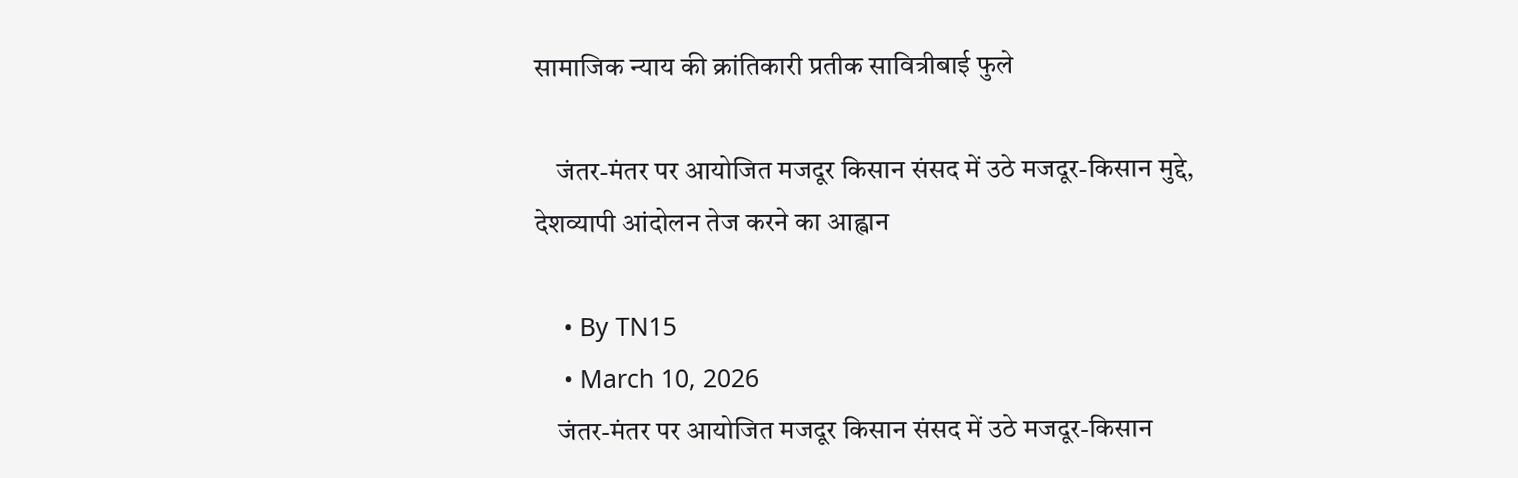सामाजिक न्याय की क्रांतिकारी प्रतीक सावित्रीबाई फुले

    जंतर-मंतर पर आयोजित मजदूर किसान संसद में उठे मजदूर-किसान मुद्दे, देशव्यापी आंदोलन तेज करने का आह्वान

    • By TN15
    • March 10, 2026
    जंतर-मंतर पर आयोजित मजदूर किसान संसद में उठे मजदूर-किसान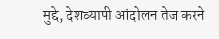मुद्दे, देशव्यापी आंदोलन तेज करने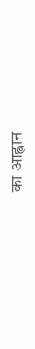का आह्वान